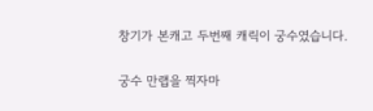창기가 본캐고 두번째 캐릭이 궁수였습니다.

궁수 만랩을 찍자마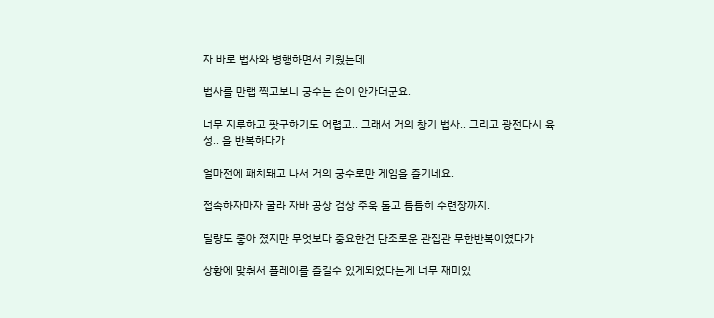자 바로 법사와 병행하면서 키웠는데

법사를 만랩 찍고보니 궁수는 손이 안가더군요.

너무 지루하고 팟구하기도 어렵고.. 그래서 거의 창기 법사.. 그리고 광전다시 육성.. 을 반복하다가

얼마전에 패치돼고 나서 거의 궁수로만 게임을 즐기네요.

접속하자마자 굴라 자바 공상 검상 주욱 돌고 틈틈히 수련장까지.

딜량도 좋아 졌지만 무엇보다 중요한건 단조로운 관집관 무한반복이였다가

상황에 맞춰서 플레이를 즐길수 있게되었다는게 너무 재미있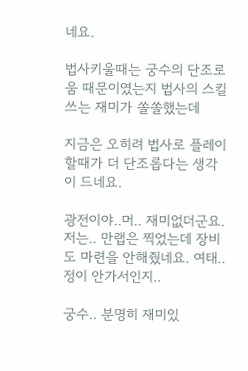네요.

법사키울때는 궁수의 단조로움 때문이였는지 법사의 스킬쓰는 재미가 쏠쏠했는데

지금은 오히려 법사로 플레이 할때가 더 단조롭다는 생각이 드네요.

광전이야..머.. 재미없더군요. 저는.. 만랩은 찍었는데 장비도 마련을 안해줬네요. 여태.. 정이 안가서인지..

궁수.. 분명히 재미있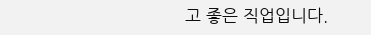고 좋은 직업입니다.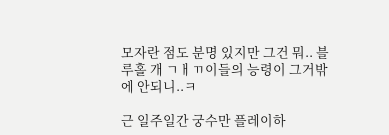모자란 점도 분명 있지만 그건 뭐.. 블루홀 개 ㄱㅐㄲ이들의 능령이 그거밖에 안되니..ㅋ

근 일주일간 궁수만 플레이하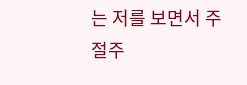는 저를 보면서 주절주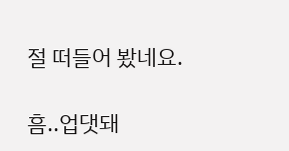절 떠들어 봤네요.

흠..업댓돼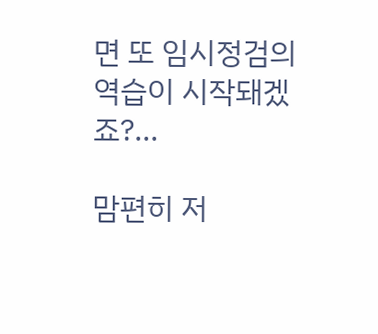면 또 임시정검의 역습이 시작돼겠죠?...

맘편히 저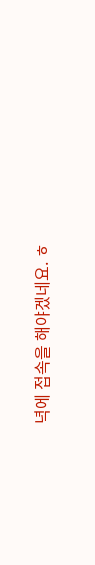녁에 접속을 해야겠네요. ㅎ